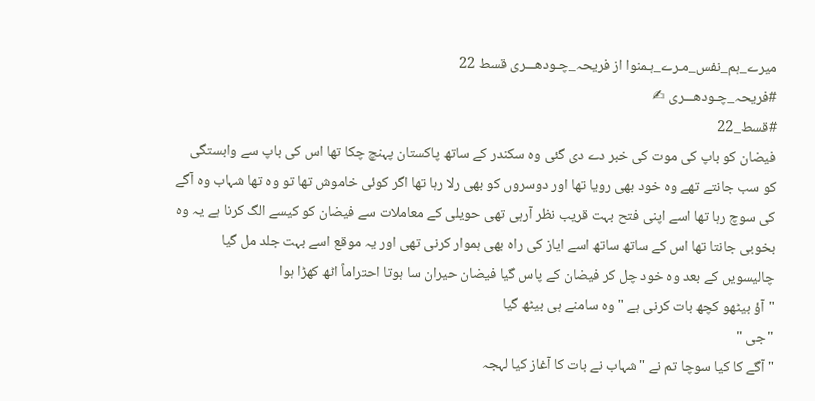میرے_ہم_نفس_مـرے_ہـمنوا از فریحہ_چـودھـــری قسط 22
#فریحہ_چـودھـــری ✍
#قسط_22
فیضان کو باپ کی موت کی خبر دے دی گئی وہ سکندر کے ساتھ پاکستان پہنچ چکا تھا اس کی باپ سے وابستگی کو سب جانتے تھے وہ خود بھی رویا تھا اور دوسروں کو بھی رلا رہا تھا اگر کوئی خاموش تھا تو وہ تھا شہاب وہ آگے کی سوچ رہا تھا اسے اپنی فتح بہت قریب نظر آرہی تھی حویلی کے معاملات سے فیضان کو کیسے الگ کرنا ہے یہ وہ بخوبی جانتا تھا اس کے ساتھ ساتھ اسے ایاز کی راہ بھی ہموار کرنی تھی اور یہ موقع اسے بہت جلد مل گیا چالیسویں کے بعد وہ خود چل کر فیضان کے پاس گیا فیضان حیران سا ہوتا احتراماً اٹھ کھڑا ہوا
"آؤ بیٹھو کچھ بات کرنی ہے " وہ سامنے ہی بیٹھ گیا
"جی "
"آگے کا کیا سوچا تم نے "شہاب نے بات کا آغاز کیا لہجہ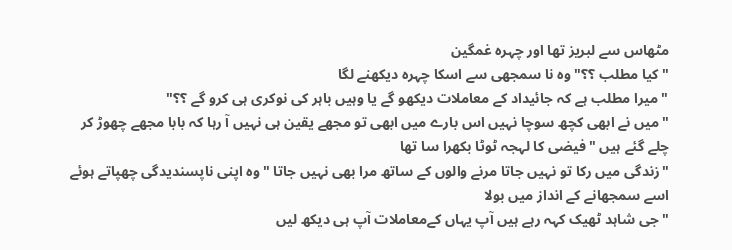مٹھاس سے لبریز تھا اور چہرہ غمگین
"کیا مطلب ؟؟"وہ نا سمجھی سے اسکا چہرہ دیکھنے لگا
" میرا مطلب ہے کہ جائیداد کے معاملات دیکھو گے یا وہیں باہر کی نوکری ہی کرو گے ؟؟"
"میں نے ابھی کچھ سوچا نہیں اس بارے میں ابھی تو مجھے یقین ہی نہیں آ رہا کہ بابا مجھے چھوڑ کر چلے گئے ہیں "فیضی کا لہجہ ٹوٹا بکھرا سا تھا
"زندگی میں رکا تو نہیں جاتا مرنے والوں کے ساتھ مرا بھی نہیں جاتا "وہ اپنی ناپسندیدگی چھپاتے ہوئے اسے سمجھانے کے انداز میں بولا
"جی شاہد ٹھیک کہہ رہے ہیں آپ یہاں کےمعاملات آپ ہی دیکھ لیں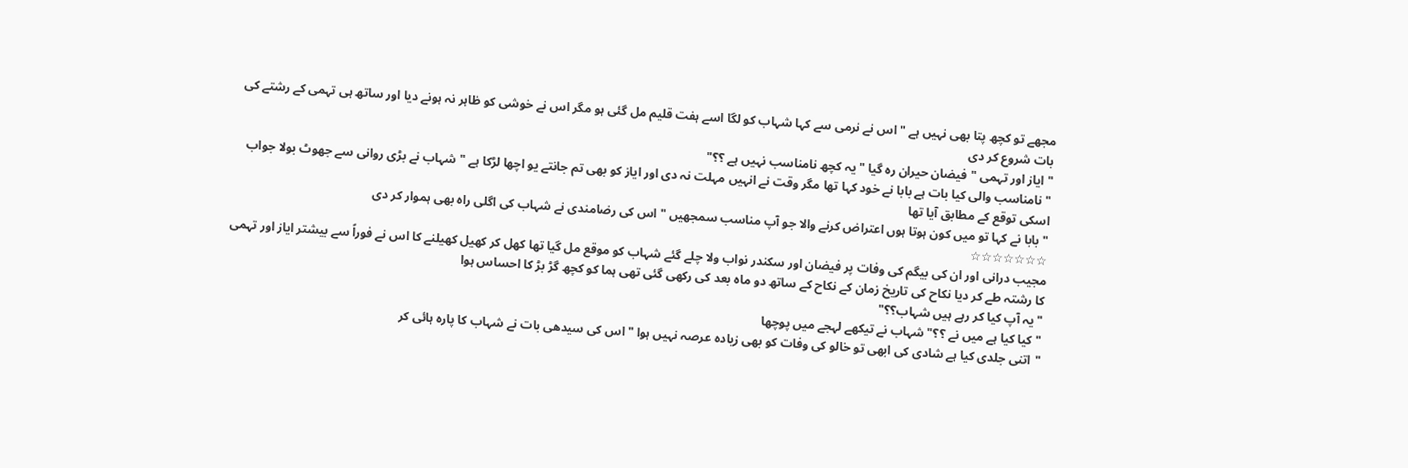مجھے تو کچھ پتا بھی نہیں ہے "اس نے نرمی سے کہا شہاب کو لگا اسے ہفت قلیم مل گئی ہو مگر اس نے خوشی کو ظاہر نہ ہونے دیا اور ساتھ ہی تہمی کے رشتے کی بات شروع کر دی
"ایاز اور تہمی "فیضان حیران رہ گیا "یہ کچھ نامناسب نہیں ہے ؟؟"
"نامناسب والی کیا بات ہے بابا نے خود کہا تھا مگر وقت نے انہیں مہلت نہ دی اور ایاز کو بھی تم جانتے یو اچھا لڑکا ہے " شہاب نے بڑی روانی سے جھوٹ بولا جواب اسکی توقع کے مطابق آیا تھا
"بابا نے کہا تو میں کون ہوتا ہوں اعتراض کرنے والا جو آپ مناسب سمجھیں "اس کی رضامندی نے شہاب کی اگلی راہ بھی ہموار کر دی
☆☆☆☆☆☆☆
مجیب درانی اور ان کی بیگم کی وفات پر فیضان اور سکندر نواب ولا چلے گئے شہاب کو موقع مل گیا تھا کھل کر کھیل کھیلنے کا اس نے فوراً سے بیشتر ایاز اور تہمی کا رشتہ طے کر دیا نکاح کی تاریخ زمان کے نکاح کے ساتھ دو ماہ بعد کی رکھی گئی تھی ہما کو کچھ گڑ بڑ کا احساس ہوا
"یہ آپ کیا کر رہے ہیں شہاب؟؟"
"کیا کیا ہے میں نے ؟؟"شہاب نے تیکھے لہجے میں پوچھا
"اتنی جلدی کیا ہے شادی کی ابھی تو خالو کی وفات کو بھی زیادہ عرصہ نہیں ہوا "اس کی سیدھی بات نے شہاب کا پارہ ہائی کر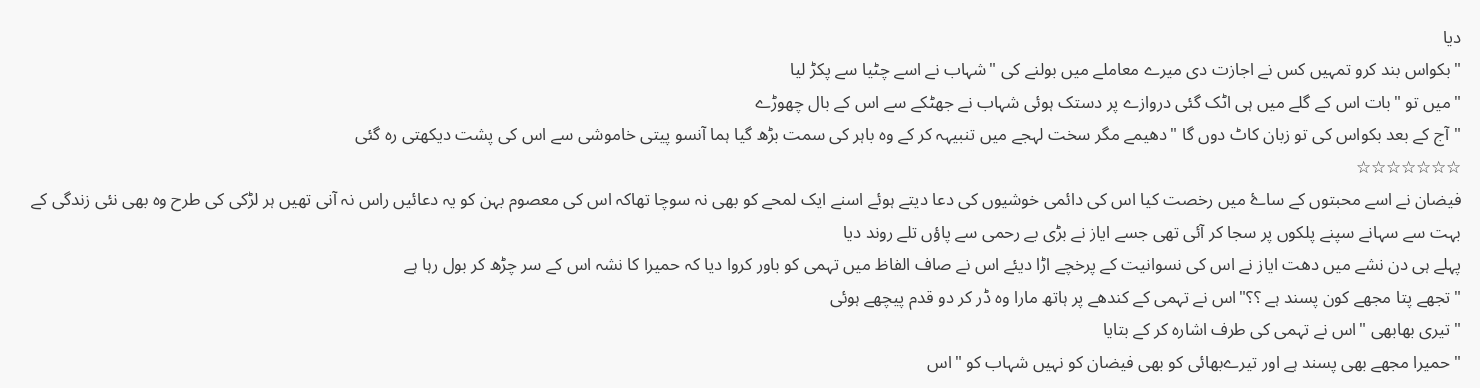دیا
"بکواس بند کرو تمہیں کس نے اجازت دی میرے معاملے میں بولنے کی "شہاب نے اسے چٹیا سے پکڑ لیا
"میں تو "بات اس کے گلے میں ہی اٹک گئی دروازے پر دستک ہوئی شہاب نے جھٹکے سے اس کے بال چھوڑے
"آج کے بعد بکواس کی تو زبان کاٹ دوں گا "دھیمے مگر سخت لہجے میں تنبیہہ کر کے وہ باہر کی سمت بڑھ گیا ہما آنسو پیتی خاموشی سے اس کی پشت دیکھتی رہ گئی
☆☆☆☆☆☆☆
فیضان نے اسے محبتوں کے ساۓ میں رخصت کیا اس کی دائمی خوشیوں کی دعا دیتے ہوئے اسنے ایک لمحے کو بھی نہ سوچا تھاکہ اس کی معصوم بہن کو یہ دعائیں راس نہ آنی تھیں ہر لڑکی کی طرح وہ بھی نئی زندگی کے بہت سے سہانے سپنے پلکوں پر سجا کر آئی تھی جسے ایاز نے بڑی بے رحمی سے پاؤں تلے روند دیا
پہلے ہی دن نشے میں دھت ایاز نے اس کی نسوانیت کے پرخچے اڑا دیئے اس نے صاف الفاظ میں تہمی کو باور کروا دیا کہ حمیرا کا نشہ اس کے سر چڑھ کر بول رہا ہے
"تجھے پتا مجھے کون پسند ہے ؟؟"اس نے تہمی کے کندھے پر ہاتھ مارا وہ ڈر کر دو قدم پیچھے ہوئی
"تیری بھابھی "اس نے تہمی کی طرف اشارہ کر کے بتایا
"حمیرا مجھے بھی پسند ہے اور تیرےبھائی کو بھی فیضان کو نہیں شہاب کو "اس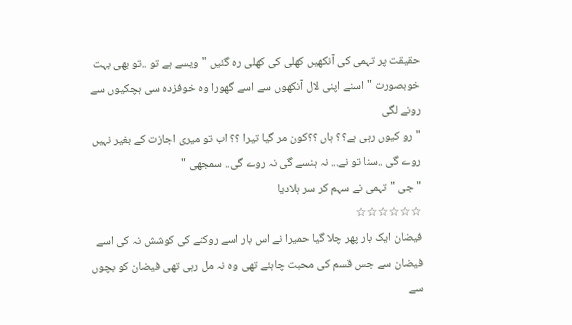حقیقت پر تہمی کی آنکھیں کھلی کی کھلی رہ گئیں "ویسے ہے تو ..تو بھی بہت خوبصورت "اسنے اپنی لال آنکھوں سے اسے گھورا وہ خوفزدہ سی ہچکیوں سے رونے لگی
"رو کیوں رہی ہے؟؟ ہاں ؟؟کون مر گیا تیرا ؟؟ اب تو میری اجازت کے بغیر نہیں روے گی ..سنا تو نے... نہ ہنسے گی نہ روے گی.. سمجھی "
"جی "تہمی نے سہم کر سر ہلادیا
☆☆☆☆☆☆
فیضان ایک بار پھر چلا گیا حمیرا نے اس بار اسے روکنے کی کوشش نہ کی اسے فیضان سے جس قسم کی محبت چاہئے تھی وہ نہ مل رہی تھی فیضان کو بچوں سے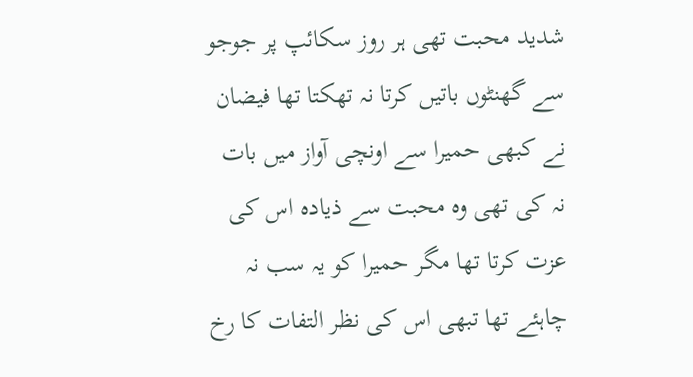شدید محبت تھی ہر روز سکائپ پر جوجو سے گھنٹوں باتیں کرتا نہ تھکتا تھا فیضان نے کبھی حمیرا سے اونچی آواز میں بات نہ کی تھی وہ محبت سے ذیادہ اس کی عزت کرتا تھا مگر حمیرا کو یہ سب نہ چاہئے تھا تبھی اس کی نظر التفات کا رخ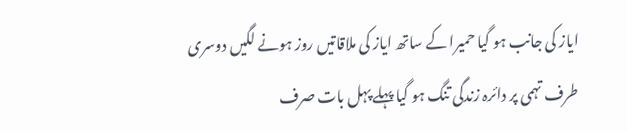ایاز کی جانب ہو گیا حمیرا کے ساتھ ایاز کی ملاقاتیں روز ہونے لگیں دوسری طرف تہمی پر دائرہ زندگی تنگ ہو گیا پہلے پہل بات صرف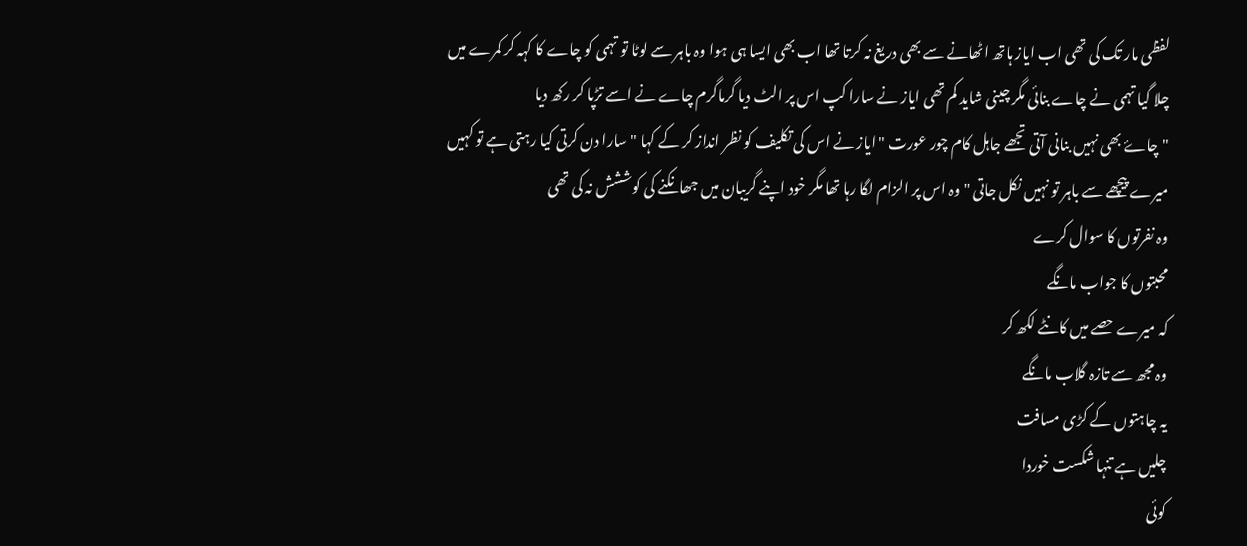لفظی مار تک کی تھی اب ایاز ہاتھ اٹھانے سے بھی دریغ نہ کرتا تھا اب بھی ایسا ہی ہوا وہ باہر سے لوٹا تو تہمی کو چاے کا کہہ کر کمرے میں چلا گیا تہمی نے چاے بنائی مگر چینی شاید کم تھی ایاز نے سارا کپ اس پر الٹ دیا گرماگرم چاے نے اسے تڑپا کر رکھ دیا
"چاۓ بھی نہیں بنانی آتی تجھے جاہل کام چور عورت "ایاز نے اس کی تکلیف کو نظر انداز کر کے کہا "سارا دن کرتی کیا رہتی ہے تو کہیں میرے پیچھے سے باہر تو نہیں نکل جاتی "وہ اس پر الزام لگا رہا تھا مگر خود اپنے گریبان میں جھانکنے کی کوششش نہ کی تھی
وہ نفرتوں کا سوال کرے
محبتوں کا جواب مانگے
کہ میرے حصے میں کانٹے لکھ کر
وہ مجھ سے تازہ گلاب مانگے
یہ چاہتوں کے کڑی مسافت
چلیں ہے تنہا شکست خوردا
کوئی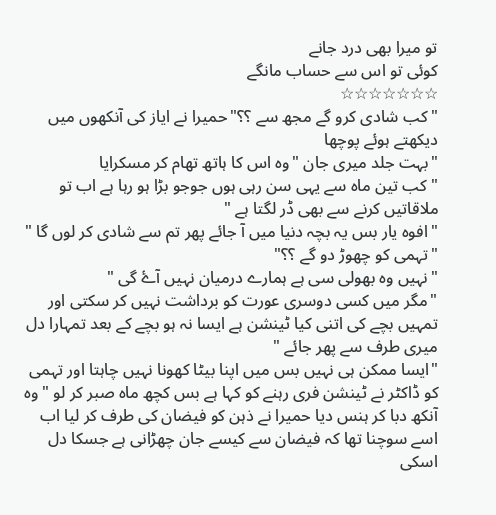تو میرا بھی درد جانے
کوئی تو اس سے حساب مانگے
☆☆☆☆☆☆☆
"کب شادی کرو گے مجھ سے ؟؟"حمیرا نے ایاز کی آنکھوں میں دیکھتے ہوئے پوچھا
"بہت جلد میری جان "وہ اس کا ہاتھ تھام کر مسکرایا
"کب تین ماہ سے یہی سن رہی ہوں جوجو بڑا ہو رہا ہے اب تو ملاقاتیں کرنے سے بھی ڈر لگتا ہے "
"افوہ یار بس یہ بچہ دنیا میں آ جائے پھر تم سے شادی کر لوں گا "
"تہمی کو چھوڑ دو گے ؟؟"
"نہیں وہ بھولی سی ہے ہمارے درمیان نہیں آۓ گی "
"مگر میں کسی دوسری عورت کو برداشت نہیں کر سکتی اور تمہیں بچے کی اتنی کیا ٹینشن ہے ایسا نہ ہو بچے کے بعد تمہارا دل میری طرف سے پھر جائے "
"ایسا ممکن ہی نہیں بس میں اپنا بیٹا کھونا نہیں چاہتا اور تہمی کو ڈاکٹر نے ٹینشن فری رہنے کو کہا ہے بس کچھ ماہ صبر کر لو " وہ آنکھ دبا کر ہنس دیا حمیرا نے ذہن کو فیضان کی طرف کر لیا اب اسے سوچنا تھا کہ فیضان سے کیسے جان چھڑانی ہے جسکا دل اسکی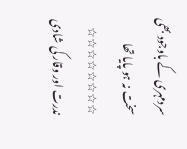سردمہری کے باوجود بھی سخت نہ ہو پایا تھا
☆☆☆☆☆☆☆☆
ندرت اور وقار کی شادی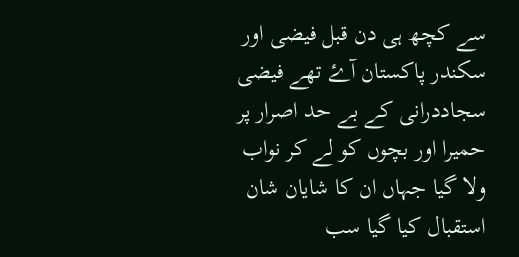سے کچھ ہی دن قبل فیضی اور سکندر پاکستان آۓ تھے فیضی سجاددرانی کے بے حد اصرار پر حمیرا اور بچوں کو لے کر نواب ولا گیا جہاں ان کا شایان شان استقبال کیا گیا سب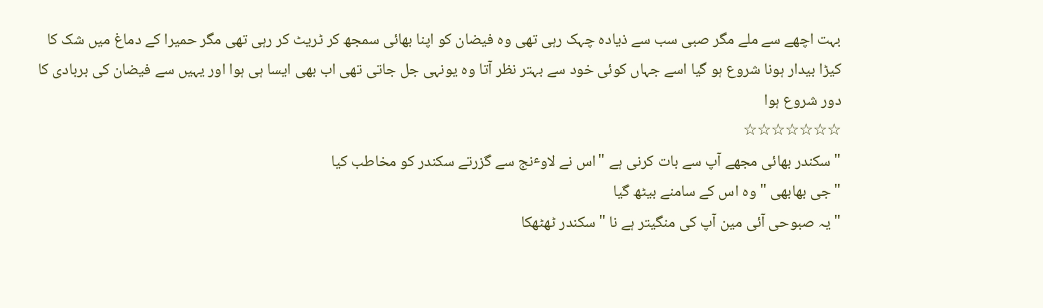بہت اچھے سے ملے مگر صبی سب سے ذیادہ چہک رہی تھی وہ فیضان کو اپنا بھائی سمجھ کر ٹریٹ کر رہی تھی مگر حمیرا کے دماغ میں شک کا کیڑا بیدار ہونا شروع ہو گیا اسے جہاں کوئی خود سے بہتر نظر آتا وہ یونہی جل جاتی تھی اب بھی ایسا ہی ہوا اور یہیں سے فیضان کی بربادی کا دور شروع ہوا
☆☆☆☆☆☆☆
"سکندر بھائی مجھے آپ سے بات کرنی ہے "اس نے لاوٴنج سے گزرتے سکندر کو مخاطب کیا
"جی بھابھی " وہ اس کے سامنے بیٹھ گیا
" یہ صبوحی آئی مین آپ کی منگیتر ہے نا "سکندر ٹھٹھکا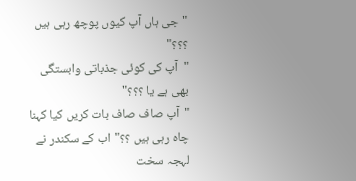"جی ہاں آپ کیوں پوچھ رہی ہیں ؟؟؟"
"آپ کی کوئی جذباتی وابستگی بھی ہے یا ؟؟؟"
"آپ صاف صاف بات کریں کیا کہنا چاہ رہی ہیں ؟؟"اب کے سکندر نے لہجہ سخت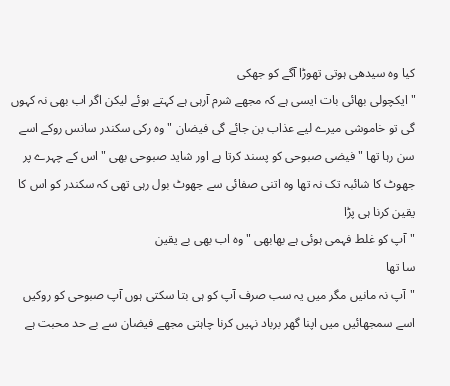کیا وہ سیدھی ہوتی تھوڑا آگے کو جھکی
"ایکچولی بھائی بات ایسی ہے کہ مجھے شرم آرہی ہے کہتے ہوئے لیکن اگر اب بھی نہ کہوں گی تو خاموشی میرے لیے عذاب بن جائے گی فیضان "وہ رکی سکندر سانس روکے اسے سن رہا تھا "فیضی صبوحی کو پسند کرتا ہے اور شاید صبوحی بھی "اس کے چہرے پر جھوٹ کا شائبہ تک نہ تھا وہ اتنی صفائی سے جھوٹ بول رہی تھی کہ سکندر کو اس کا یقین کرنا ہی پڑا
"آپ کو غلط فہمی ہوئی ہے بھابھی "وہ اب بھی بے یقین
سا تھا
"آپ نہ مانیں مگر میں یہ سب صرف آپ کو ہی بتا سکتی ہوں آپ صبوحی کو روکیں اسے سمجھائیں میں اپنا گھر برباد نہیں کرنا چاہتی مجھے فیضان سے بے حد محبت ہے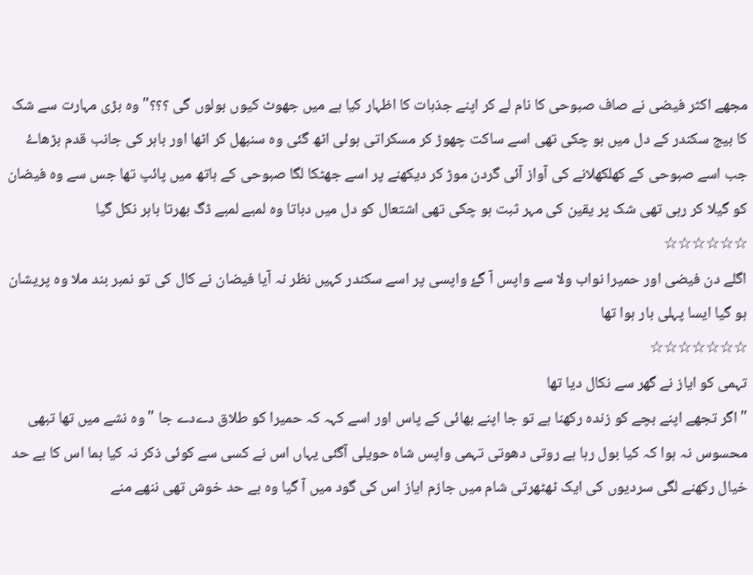مجھے اکثر فیضی نے صاف صبوحی کا نام لے کر اپنے جذبات کا اظہار کیا ہے میں جھوٹ کیوں بولوں گی ؟؟؟"وہ بڑی مہارت سے شک کا بیج سکندر کے دل میں بو چکی تھی اسے ساکت چھوڑ کر مسکراتی ہوئی اٹھ گئی وہ سنبھل کر اٹھا اور باہر کی جانب قدم بڑھاۓ
جب اسے صبوحی کے کھلکھلانے کی آواز آئی گردن موڑ کر دیکھنے پر اسے جھٹکا لگا صبوحی کے ہاتھ میں پائپ تھا جس سے وہ فیضان کو گیلا کر رہی تھی شک پر یقین کی مہر ثبت ہو چکی تھی اشتعال کو دل میں دباتا وہ لمبے لمبے ڈگ بھرتا باہر نکل گیا
☆☆☆☆☆☆
اگلے دن فیضی اور حمیرا نواب ولا سے واپس آ گۓ واپسی پر اسے سکندر کہیں نظر نہ آیا فیضان نے کال کی تو نمبر بند ملا وہ پریشان ہو گیا ایسا پہلی بار ہوا تھا
☆☆☆☆☆☆☆
تہمی کو ایاز نے گھر سے نکال دیا تھا
"اگر تجھے اپنے بچے کو زندہ رکھنا ہے تو جا اپنے بھائی کے پاس اور اسے کہہ کہ حمیرا کو طلاق دےدے جا "وہ نشے میں تھا تبھی محسوس نہ ہوا کہ کیا بول رہا ہے روتی دھوتی تہمی واپس شاہ حویلی آگئی یہاں اس نے کسی سے کوئی ذکر نہ کیا ہما اس کا بے حد خیال رکھنے لگی سردیوں کی ایک ٹھٹھرتی شام میں جازم ایاز اس کی گود میں آ گیا وہ بے حد خوش تھی ننھے منے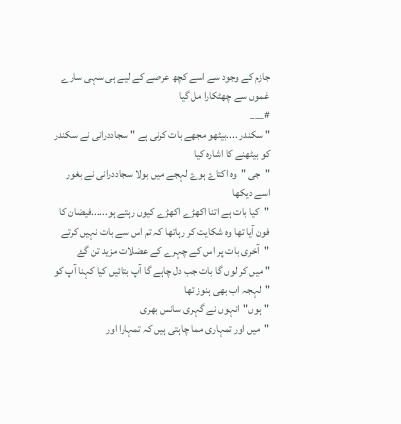جازم کے وجود سے اسے کچھ عرصے کے لیے ہی سہی سارے غموں سے چھٹکارا مل گیا
#___
" سکندر ....بیٹھو مجھے بات کرنی ہے " سجاددرانی نے سکندر کو بیٹھنے کا اشارہ کیا
"جی "وہ اکتاۓ ہوۓ لہجے میں بولا سجاددرانی نے بغور اسے دیکھا
"کیا بات ہے اتنا اکھڑے اکھڑے کیوں رہتے ہو......فیضان کا فون آیا تھا وہ شکایت کر رہاتھا کہ تم اس سے بات نہیں کرتے "آخری بات پر اس کے چہرے کے عضلات مزید تن گۓ
" میں کر لوں گا بات جب دل چاہے گا آپ بتائیں کیا کہنا آپ کو "لہجہ اب بھی ہنوز تھا
"ہوں"انہوں نے گہری سانس بھری
"میں اور تمہاری مما چاہتی ہیں کہ تمہارا اور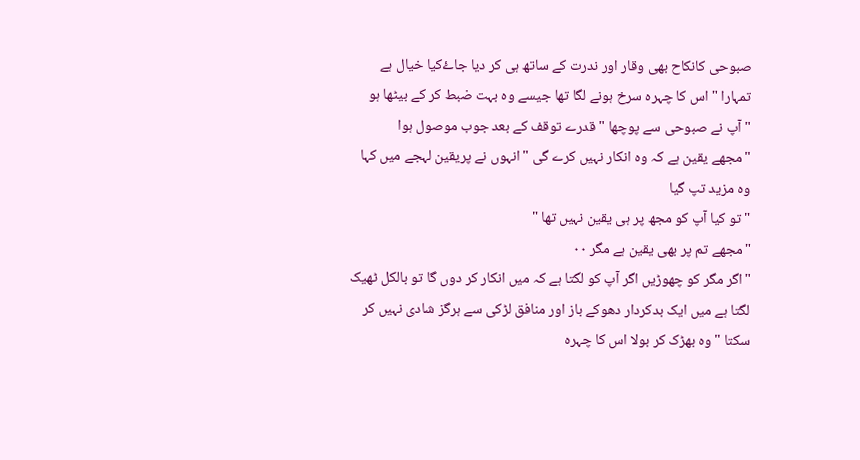صبوحی کانکاح بھی وقار اور ندرت کے ساتھ ہی کر دیا جاۓکیا خیال ہے تمہارا " اس کا چہرہ سرخ ہونے لگا تھا جیسے وہ بہت ضبط کر کے بیٹھا ہو
"آپ نے صبوحی سے پوچھا " قدرے توقف کے بعد جوب موصول ہوا
"مجھے یقین ہے کہ وہ انکار نہیں کرے گی "انہوں نے پریقین لہجے میں کہا وہ مزید تپ گیا
"تو کیا آپ کو مجھ پر ہی یقین نہیں تھا "
"مجھے تم پر بھی یقین ہے مگر ٠٠
"اگر مگر کو چھوڑیں اگر آپ کو لگتا ہے کہ میں انکار کر دوں گا تو بالکل ٹھیک لگتا ہے میں ایک بدکردار دھوکے باز اور منافق لڑکی سے ہرگز شادی نہیں کر سکتا "وہ بھڑک کر بولا اس کا چہرہ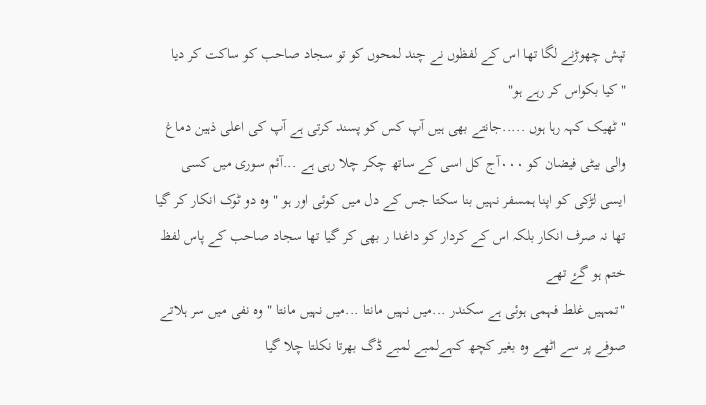تپش چھوڑنے لگا تھا اس کے لفظوں نے چند لمحوں کو تو سجاد صاحب کو ساکت کر دیا
"کیا بکواس کر رہے ہو"
"ٹھیک کہہ رہا ہوں .....جانتے بھی ہیں آپ کس کو پسند کرتی ہے آپ کی اعلی ذہین دماغ والی بیٹی فیضان کو ٠٠٠آج کل اسی کے ساتھ چکر چلا رہی ہے ...آئم سوری میں کسی ایسی لڑکی کو اپنا ہمسفر نہیں بنا سکتا جس کے دل میں کوئی اور ہو "وہ دو ٹوک انکار کر گیا تھا نہ صرف انکار بلکہ اس کے کردار کو داغدا ر بھی کر گیا تھا سجاد صاحب کے پاس لفظ ختم ہو گۓ تھے
"تمہیں غلط فہمی ہوئی ہے سکندر ...میں نہیں مانتا ...میں نہیں مانتا "وہ نفی میں سر ہلاتے صوفے پر سے اٹھے وہ بغیر کچھ کہےلمبے لمبے ڈگ بھرتا نکلتا چلا گیا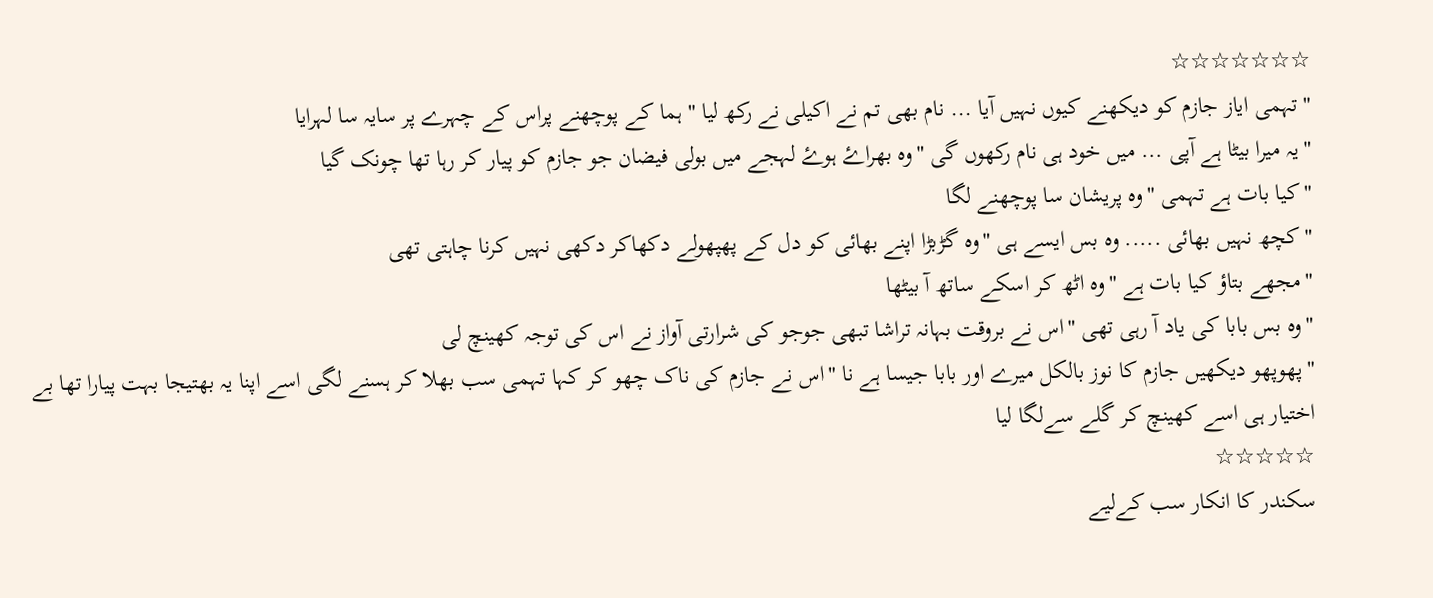☆☆☆☆☆☆☆
"تہمی ایاز جازم کو دیکھنے کیوں نہیں آیا ... نام بھی تم نے اکیلی نے رکھ لیا " ہما کے پوچھنے پراس کے چہرے پر سایہ سا لہرایا
"یہ میرا بیٹا ہے آپی ... میں خود ہی نام رکھوں گی "وہ بھراۓ ہوۓ لہجے میں بولی فیضان جو جازم کو پیار کر رہا تھا چونک گیا
"کیا بات ہے تہمی "وہ پریشان سا پوچھنے لگا
"کچھ نہیں بھائی ..... وہ بس ایسے ہی "وہ گڑبڑا اپنے بھائی کو دل کے پھپھولے دکھاکر دکھی نہیں کرنا چاہتی تھی
"مجھے بتاؤ کیا بات ہے "وہ اٹھ کر اسکے ساتھ آ بیٹھا
"وہ بس بابا کی یاد آ رہی تھی "اس نے بروقت بہانہ تراشا تبھی جوجو کی شرارتی آواز نے اس کی توجہ کھینچ لی
"پھوپھو دیکھیں جازم کا نوز بالکل میرے اور بابا جیسا ہے نا "اس نے جازم کی ناک چھو کر کہا تہمی سب بھلا کر ہسنے لگی اسے اپنا یہ بھتیجا بہت پیارا تھا بے اختیار ہی اسے کھینچ کر گلے سےلگا لیا
☆☆☆☆☆
سکندر کا انکار سب کےلیے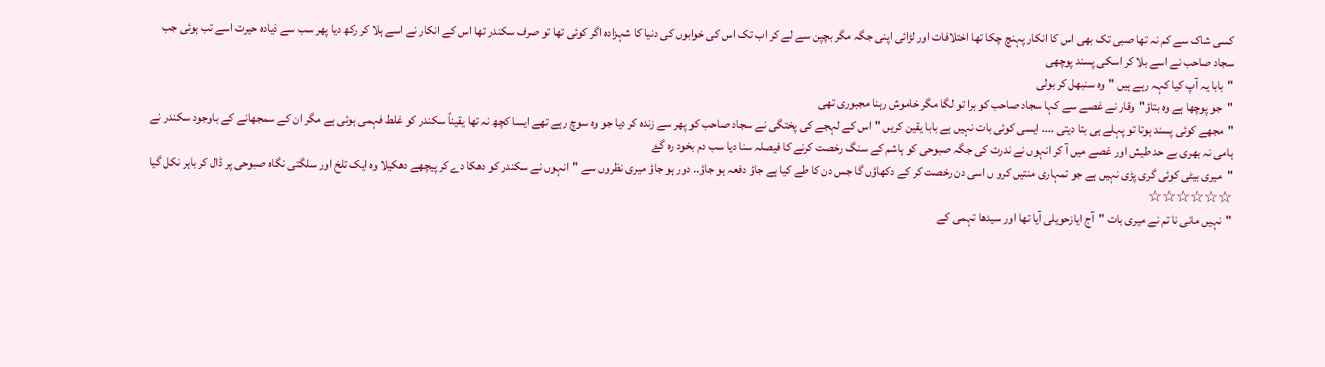کسی شاک سے کم نہ تھا صبی تک بھی اس کا انکار پہنچ چکا تھا اختلافات اور لڑائی اپنی جگہ مگر بچپن سے لے کر اب تک اس کی خوابوں کی دنیا کا شہزادہ اگر کوئی تھا تو صرف سکندر تھا اس کے انکار نے اسے ہلا کر رکھ دیا پھر سب سے ذیادہ حیرت اسے تب ہوئی جب سجاد صاحب نے اسے بلا کر اسکی پسند پوچھی
"بابا یہ آپ کیا کہہ رہے ہیں "وہ سنبھل کر بولی
"جو پوچھا ہے وہ بتاؤ"وقار نے غصے سے کہا سجاد صاحب کو برا تو لگا مگر خاموش رہنا مجبوری تھی
"مجھے کوئی پسند ہوتا تو پہلے ہی بتا دیتی .... ایسی کوئی بات نہیں ہے بابا یقین کریں "اس کے لہجے کی پختگی نے سجاد صاحب کو پھر سے زندہ کر دیا جو وہ سوچ رہے تھے ایسا کچھ نہ تھا یقیناً سکندر کو غلط فہمی ہوئی ہے مگر ان کے سمجھانے کے باوجود سکندر نے ہامی نہ بھری بے حد طیش اور غصے میں آ کر انہوں نے ندرت کی جگہ صبوحی کو ہاشم کے سنگ رخصت کرنے کا فیصلہ سنا دیا سب دم بخود رہ گۓ
"میری بیٹی کوئی گری پڑی نہیں ہے جو تمہاری منتیں کرو ں اسی دن رخصت کر کے دکھاؤں گا جس دن کا طے کیا ہے جاؤ دفعہ ہو جاؤ.. دور ہو جاؤ میری نظروں سے "انہوں نے سکندر کو دھکا دے کر پیچھے دھکیلا وہ ایک تلخ اور سلگتی نگاہ صبوحی پر ڈال کر باہر نکل گیا
☆☆☆☆☆☆
"نہیں مانی نا تم نے میری بات "آج ایازحویلی آیا تھا اور سیدھا تہمی کے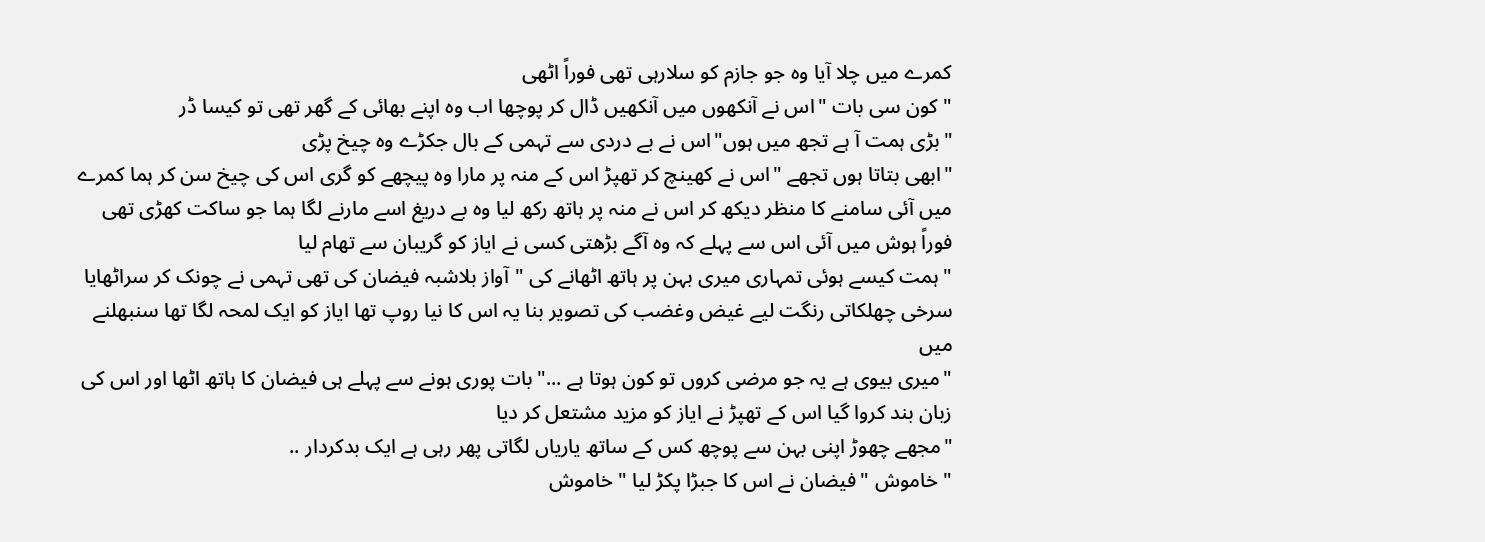کمرے میں چلا آیا وہ جو جازم کو سلارہی تھی فوراً اٹھی
"کون سی بات "اس نے آنکھوں میں آنکھیں ڈال کر پوچھا اب وہ اپنے بھائی کے گھر تھی تو کیسا ڈر
"بڑی ہمت آ ہے تجھ میں ہوں"اس نے بے دردی سے تہمی کے بال جکڑے وہ چیخ پڑی
"ابھی بتاتا ہوں تجھے "اس نے کھینچ کر تھپڑ اس کے منہ پر مارا وہ پیچھے کو گری اس کی چیخ سن کر ہما کمرے میں آئی سامنے کا منظر دیکھ کر اس نے منہ پر ہاتھ رکھ لیا وہ بے دریغ اسے مارنے لگا ہما جو ساکت کھڑی تھی فوراً ہوش میں آئی اس سے پہلے کہ وہ آگے بڑھتی کسی نے ایاز کو گریبان سے تھام لیا
"ہمت کیسے ہوئی تمہاری میری بہن پر ہاتھ اٹھانے کی "آواز بلاشبہ فیضان کی تھی تہمی نے چونک کر سراٹھایا سرخی چھلکاتی رنگت لیے غیض وغضب کی تصویر بنا یہ اس کا نیا روپ تھا ایاز کو ایک لمحہ لگا تھا سنبھلنے میں
"میری بیوی ہے یہ جو مرضی کروں تو کون ہوتا ہے ..."بات پوری ہونے سے پہلے ہی فیضان کا ہاتھ اٹھا اور اس کی زبان بند کروا گیا اس کے تھپڑ نے ایاز کو مزید مشتعل کر دیا
"مجھے چھوڑ اپنی بہن سے پوچھ کس کے ساتھ یاریاں لگاتی پھر رہی ہے ایک بدکردار ..
"خاموش "فیضان نے اس کا جبڑا پکڑ لیا "خاموش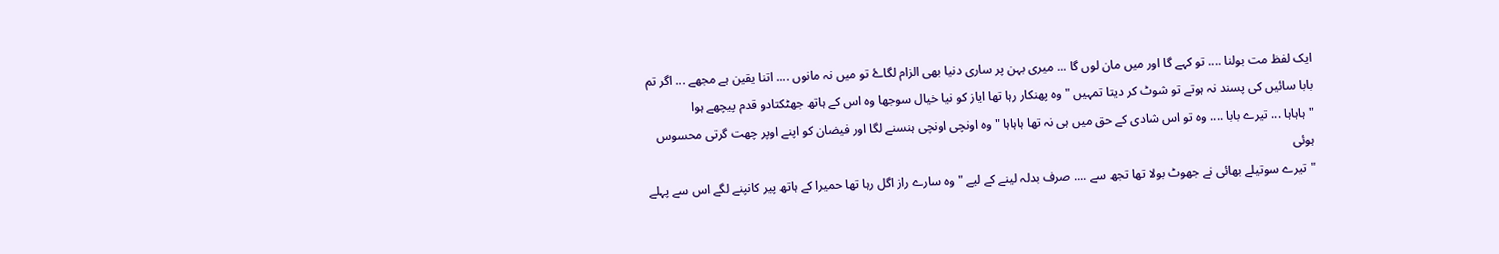ایک لفظ مت بولنا .... تو کہے گا اور میں مان لوں گا ... میری بہن پر ساری دنیا بھی الزام لگاۓ تو میں نہ مانوں .... اتنا یقین ہے مجھے ... اگر تم بابا سائیں کی پسند نہ ہوتے تو شوٹ کر دیتا تمہیں "وہ پھنکار رہا تھا ایاز کو نیا خیال سوجھا وہ اس کے ہاتھ جھٹکتادو قدم پیچھے ہوا
"ہاہاہا ... تیرے بابا .... وہ تو اس شادی کے حق میں ہی نہ تھا ہاہاہا "وہ اونچی اونچی ہنسنے لگا اور فیضان کو اپنے اوپر چھت گرتی محسوس ہوئی
"تیرے سوتیلے بھائی نے جھوٹ بولا تھا تجھ سے .... صرف بدلہ لینے کے لیے "وہ سارے راز اگل رہا تھا حمیرا کے ہاتھ پیر کانپنے لگے اس سے پہلے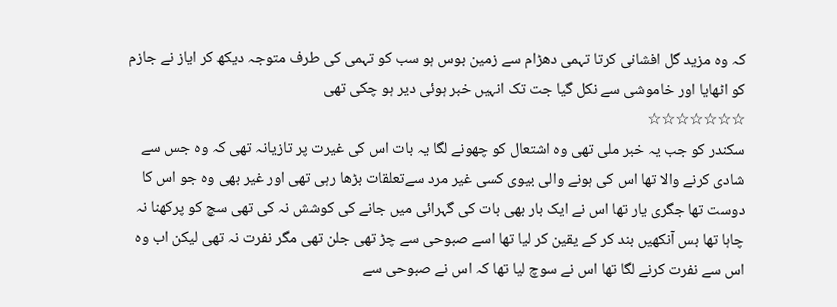کہ وہ مزید گل افشانی کرتا تہمی دھڑام سے زمین بوس ہو سب کو تہمی کی طرف متوجہ دیکھ کر ایاز نے جازم کو اٹھایا اور خاموشی سے نکل گیا جت تک انہیں خبر ہوئی دیر ہو چکی تھی
☆☆☆☆☆☆☆
سکندر کو جب یہ خبر ملی تھی وہ اشتعال کو چھونے لگا یہ بات اس کی غیرت پر تازیانہ تھی کہ وہ جس سے شادی کرنے والا تھا اس کی ہونے والی بیوی کسی غیر مرد سےتعلقات بڑھا رہی تھی اور غیر بھی وہ جو اس کا دوست تھا جگری یار تھا اس نے ایک بار بھی بات کی گہرائی میں جانے کی کوشش نہ کی تھی سچ کو پرکھنا نہ چاہا تھا بس آنکھیں بند کر کے یقین کر لیا تھا اسے صبوحی سے چڑ تھی جلن تھی مگر نفرت نہ تھی لیکن اب وہ اس سے نفرت کرنے لگا تھا اس نے سوچ لیا تھا کہ اس نے صبوحی سے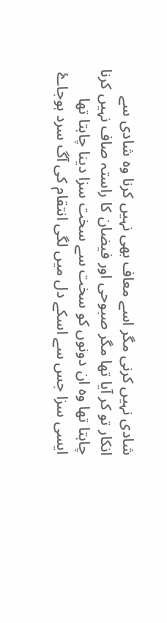شادی نہیں کرنی مگر اسے معاف بھی نہیں کرنا وہ شادی سے انکار تو کر آیا تھا مگر صبوحی اور فیضان کا راستہ صاف نہیں کرنا چاہتا تھا وہ ان دونوں کو سخت سے سخت سزا دینا چاہتا تھا ایسی سزا جس سے اسکے دل میں لگی انتقام کی آگ سرد ہوجاۓ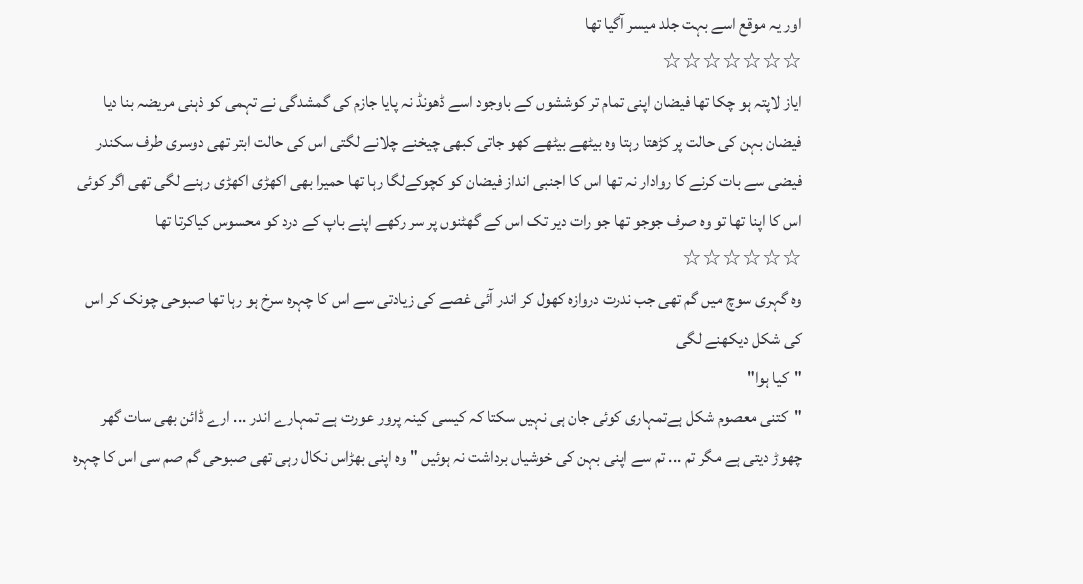اور یہ موقع اسے بہت جلد میسر آگیا تھا
☆☆☆☆☆☆☆
ایاز لاپتہ ہو چکا تھا فیضان اپنی تمام تر کوششوں کے باوجود اسے ڈھونڈ نہ پایا جازم کی گمشدگی نے تہمی کو ذہنی مریضہ بنا دیا فیضان بہن کی حالت پر کڑھتا رہتا وہ بیٹھے بیٹھے کھو جاتی کبھی چیخنے چلانے لگتی اس کی حالت ابتر تھی دوسری طرف سکندر فیضی سے بات کرنے کا روادار نہ تھا اس کا اجنبی انداز فیضان کو کچوکےلگا رہا تھا حمیرا بھی اکھڑی اکھڑی رہنے لگی تھی اگر کوئی اس کا اپنا تھا تو وہ صرف جوجو تھا جو رات دیر تک اس کے گھٹنوں پر سر رکھے اپنے باپ کے درد کو محسوس کیاکرتا تھا
☆☆☆☆☆☆
وہ گہری سوچ میں گم تھی جب ندرت دروازہ کھول کر اندر آئی غصے کی زیادتی سے اس کا چہرہ سرخ ہو رہا تھا صبوحی چونک کر اس کی شکل دیکھنے لگی
"کیا ہوا"
"کتنی معصوم شکل ہےتمہاری کوئی جان ہی نہیں سکتا کہ کیسی کینہ پرور عورت ہے تمہارے اندر ... ارے ڈائن بھی سات گھر چھوڑ دیتی ہے مگر تم ... تم سے اپنی بہن کی خوشیاں برداشت نہ ہوئیں "وہ اپنی بھڑاس نکال رہی تھی صبوحی گم صم سی اس کا چہرہ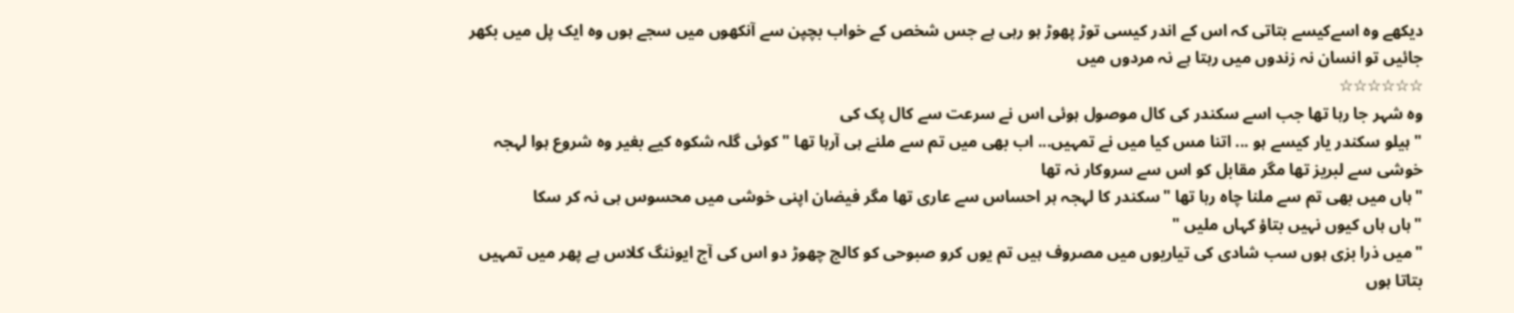دیکھے وہ اسےکیسے بتاتی کہ اس کے اندر کیسی توڑ پھوڑ ہو رہی ہے جس شخص کے خواب بچپن سے آنکھوں میں سجے ہوں وہ ایک پل میں بکھر جائیں تو انسان نہ زندوں میں رہتا ہے نہ مردوں میں
☆☆☆☆☆☆
وہ شہر جا رہا تھا جب اسے سکندر کی کال موصول ہوئی اس نے سرعت سے کال پک کی
" ہیلو سکندر یار کیسے ہو ... اتنا مس کیا میں نے تمہیں... اب بھی میں تم سے ملنے ہی آرہا تھا "کوئی گلہ شکوہ کیے بغیر وہ شروع ہوا لہجہ خوشی سے لبریز تھا مگر مقابل کو اس سے سروکار نہ تھا
"ہاں میں بھی تم سے ملنا چاہ رہا تھا "سکندر کا لہجہ ہر احساس سے عاری تھا مگر فیضان اپنی خوشی میں محسوس ہی نہ کر سکا
"ہاں ہاں کیوں نہیں بتاؤ کہاں ملیں "
"میں ذرا بزی ہوں سب شادی کی تیاریوں میں مصروف ہیں تم یوں کرو صبوحی کو کالج چھوڑ دو اس کی آج ایوننگ کلاس ہے پھر میں تمہیں بتاتا ہوں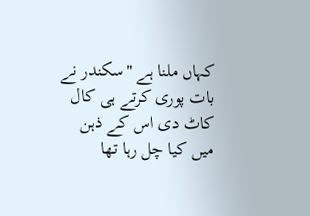کہاں ملنا ہے "سکندر نے بات پوری کرتے ہی کال کاٹ دی اس کے ذہن میں کیا چل رہا تھا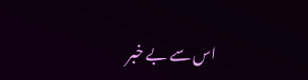اس سے بے خبر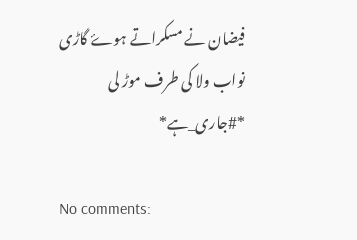فیضان نے مسکراتے ہوۓ گاڑی نواب ولا کی طرف موڑ لی
*#جاری_ہے*

No comments: